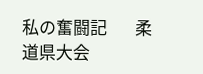私の奮闘記       柔道県大会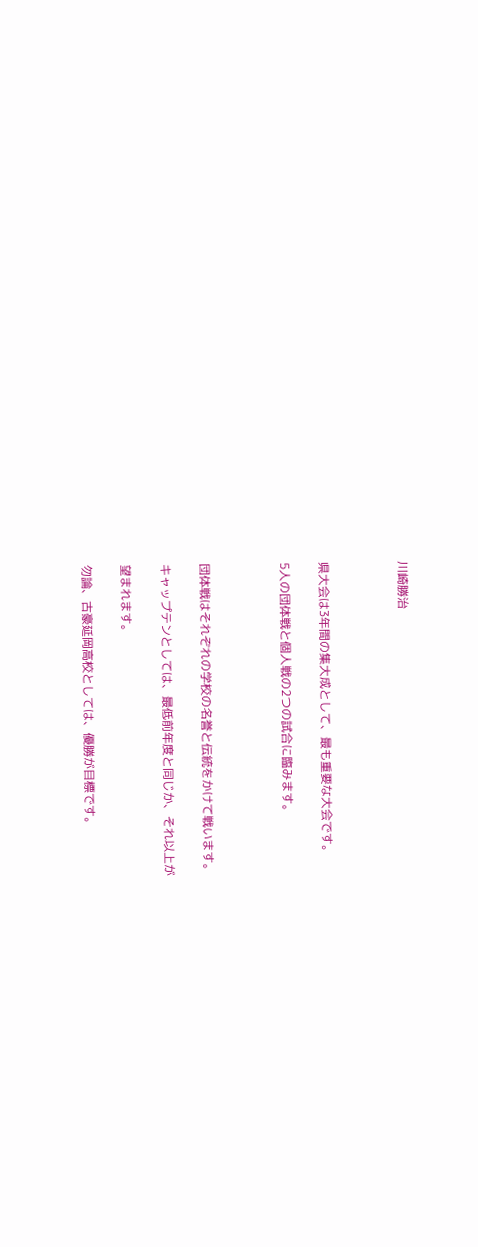川崎勝治



県大会は3年間の集大成として、最も重要な大会です。

5人の団体戦と個人戦の2つの試合に臨みます。



団体戦はそれぞれの学校の名誉と伝統をかけて戦います。

キャップテンとしては、最低前年度と同じか、それ以上が

望まれます。

勿論、古豪延岡高校としては、優勝が目標です。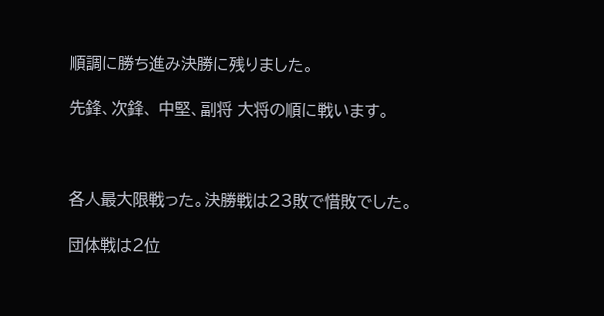順調に勝ち進み決勝に残りました。

先鋒、次鋒、 中堅、副将 大将の順に戦います。



各人最大限戦った。決勝戦は23敗で惜敗でした。

団体戦は2位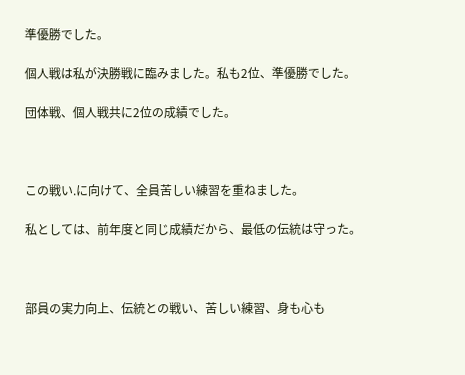準優勝でした。

個人戦は私が決勝戦に臨みました。私も2位、準優勝でした。

団体戦、個人戦共に2位の成績でした。



この戦い.に向けて、全員苦しい練習を重ねました。

私としては、前年度と同じ成績だから、最低の伝統は守った。



部員の実力向上、伝統との戦い、苦しい練習、身も心も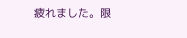疲れました。限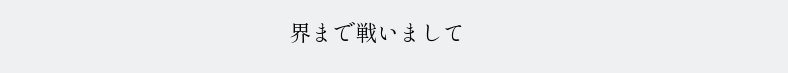界まで戦いまして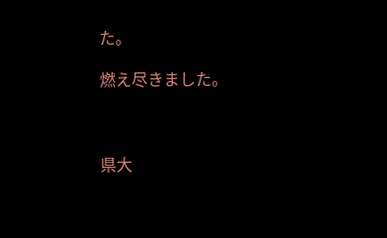た。

燃え尽きました。



県大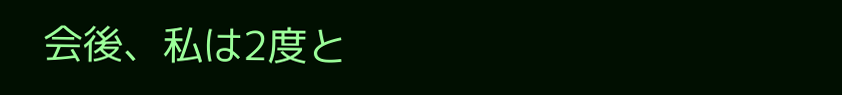会後、私は2度と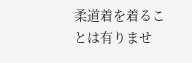柔道着を着ることは有りませ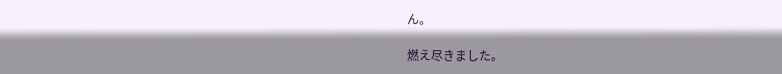ん。

燃え尽きました。